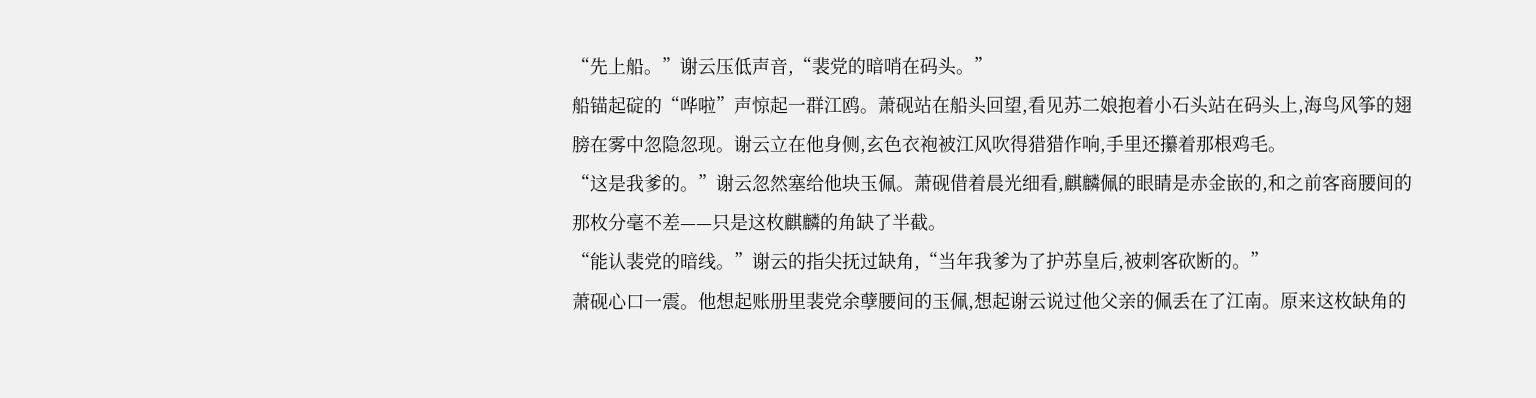“先上船。”谢云压低声音,“裴党的暗哨在码头。”
船锚起碇的“哗啦”声惊起一群江鸥。萧砚站在船头回望,看见苏二娘抱着小石头站在码头上,海鸟风筝的翅膀在雾中忽隐忽现。谢云立在他身侧,玄色衣袍被江风吹得猎猎作响,手里还攥着那根鸡毛。
“这是我爹的。”谢云忽然塞给他块玉佩。萧砚借着晨光细看,麒麟佩的眼睛是赤金嵌的,和之前客商腰间的那枚分毫不差——只是这枚麒麟的角缺了半截。
“能认裴党的暗线。”谢云的指尖抚过缺角,“当年我爹为了护苏皇后,被刺客砍断的。”
萧砚心口一震。他想起账册里裴党余孽腰间的玉佩,想起谢云说过他父亲的佩丢在了江南。原来这枚缺角的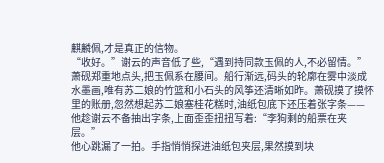麒麟佩,才是真正的信物。
“收好。”谢云的声音低了些,“遇到持同款玉佩的人,不必留情。”
萧砚郑重地点头,把玉佩系在腰间。船行渐远,码头的轮廓在雾中淡成水墨画,唯有苏二娘的竹篮和小石头的风筝还清晰如昨。萧砚摸了摸怀里的账册,忽然想起苏二娘塞桂花糕时,油纸包底下还压着张字条——他趁谢云不备抽出字条,上面歪歪扭扭写着:“李狗剩的船票在夹层。”
他心跳漏了一拍。手指悄悄探进油纸包夹层,果然摸到块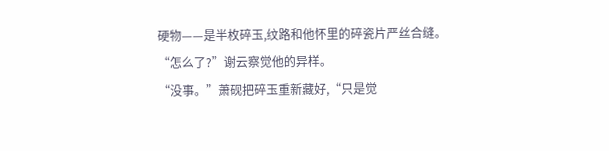硬物——是半枚碎玉,纹路和他怀里的碎瓷片严丝合缝。
“怎么了?”谢云察觉他的异样。
“没事。”萧砚把碎玉重新藏好,“只是觉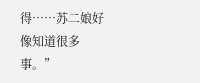得……苏二娘好像知道很多事。”